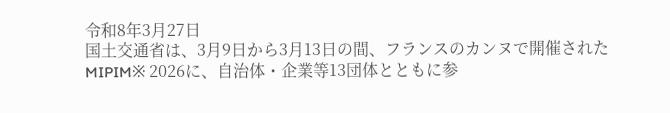令和8年3月27日
国土交通省は、3月9日から3月13日の間、フランスのカンヌで開催された
MIPIM※ 2026に、自治体・企業等13団体とともに参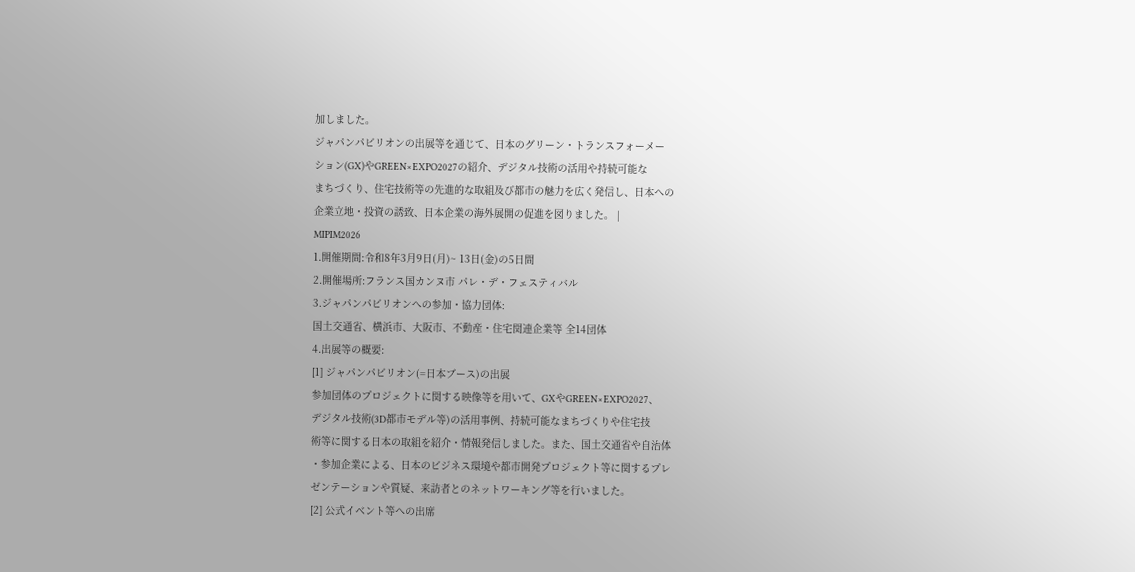加しました。
ジャパンパビリオンの出展等を通じて、日本のグリーン・トランスフォーメー
ション(GX)やGREEN×EXPO2027の紹介、デジタル技術の活用や持続可能な
まちづくり、住宅技術等の先進的な取組及び都市の魅力を広く発信し、日本への
企業立地・投資の誘致、日本企業の海外展開の促進を図りました。 |
MIPIM2026
1.開催期間:令和8年3月9日(月)~ 13日(金)の5日間
2.開催場所:フランス国カンヌ市 パレ・デ・フェスティバル
3.ジャパンパビリオンへの参加・協力団体:
国土交通省、横浜市、大阪市、不動産・住宅関連企業等 全14団体
4.出展等の概要:
[1] ジャパンパビリオン(=日本ブース)の出展
参加団体のプロジェクトに関する映像等を用いて、GXやGREEN×EXPO2027、
デジタル技術(3D都市モデル等)の活用事例、持続可能なまちづくりや住宅技
術等に関する日本の取組を紹介・情報発信しました。また、国土交通省や自治体
・参加企業による、日本のビジネス環境や都市開発プロジェクト等に関するプレ
ゼンテーションや質疑、来訪者とのネットワーキング等を行いました。
[2] 公式イベント等への出席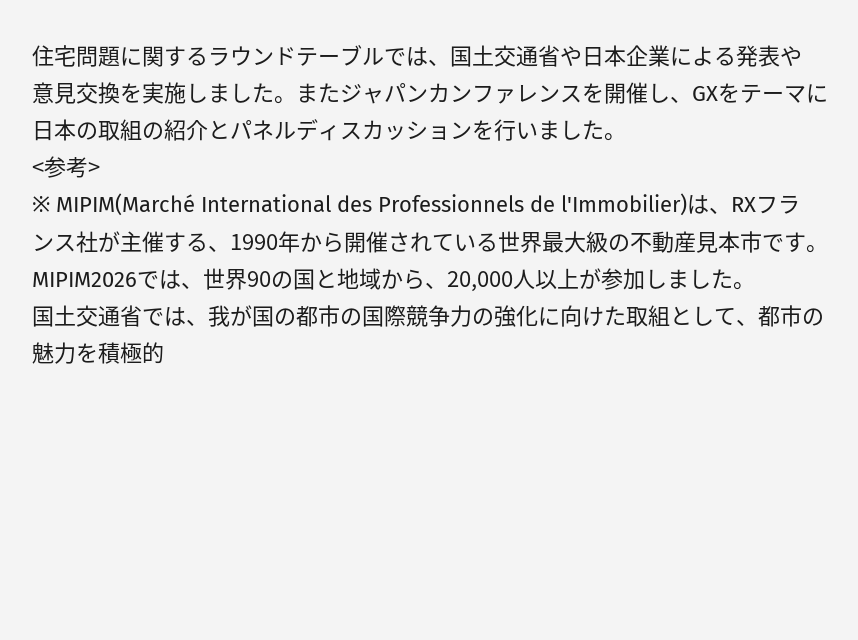住宅問題に関するラウンドテーブルでは、国土交通省や日本企業による発表や
意見交換を実施しました。またジャパンカンファレンスを開催し、GXをテーマに
日本の取組の紹介とパネルディスカッションを行いました。
<参考>
※ MIPIM(Marché International des Professionnels de l'Immobilier)は、RXフラ
ンス社が主催する、1990年から開催されている世界最大級の不動産見本市です。
MIPIM2026では、世界90の国と地域から、20,000人以上が参加しました。
国土交通省では、我が国の都市の国際競争力の強化に向けた取組として、都市の
魅力を積極的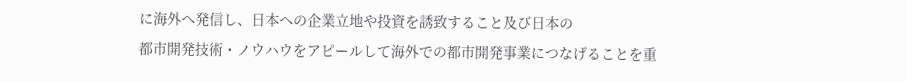に海外へ発信し、日本への企業立地や投資を誘致すること及び日本の
都市開発技術・ノウハウをアピールして海外での都市開発事業につなげることを重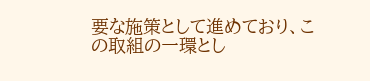要な施策として進めており、この取組の一環とし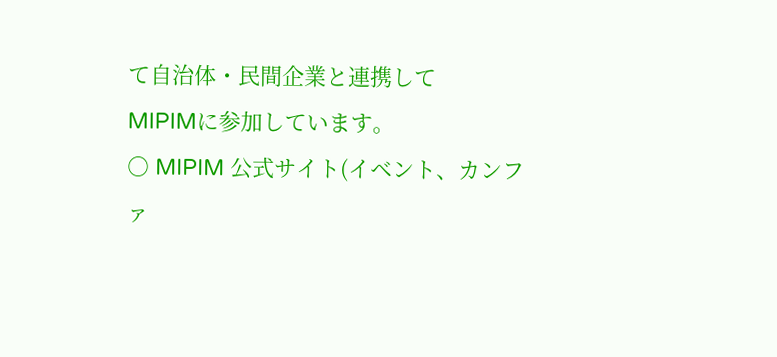て自治体・民間企業と連携して
MIPIMに参加しています。
○ MIPIM 公式サイト(イベント、カンファ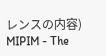レンスの内容)
MIPIM - The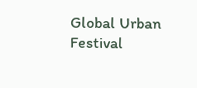Global Urban Festival